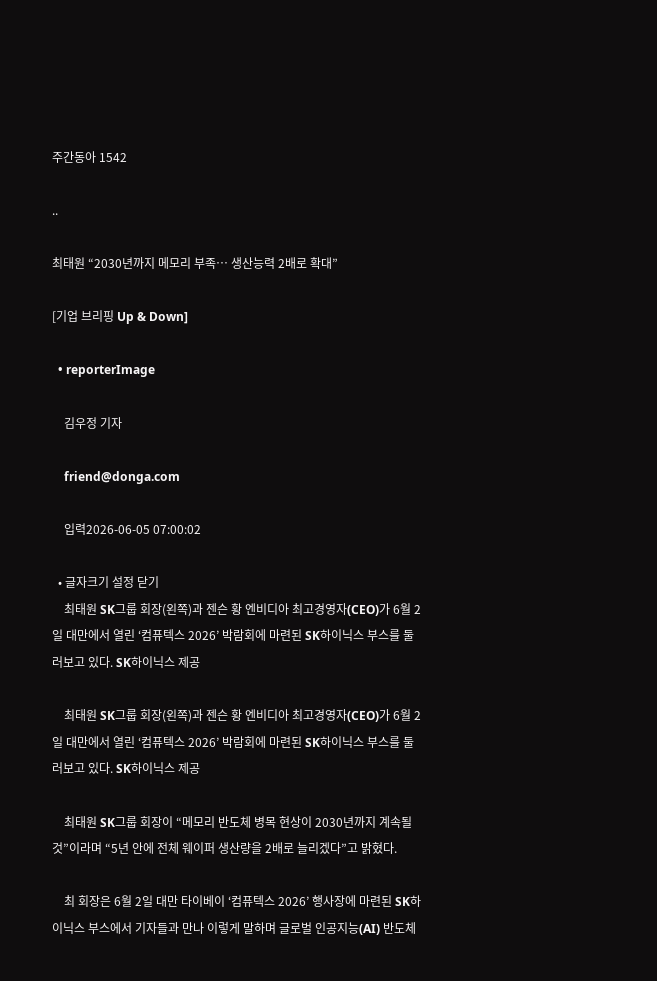주간동아 1542

..

최태원 “2030년까지 메모리 부족… 생산능력 2배로 확대”

[기업 브리핑 Up & Down]

  • reporterImage

    김우정 기자

    friend@donga.com

    입력2026-06-05 07:00:02

  • 글자크기 설정 닫기
    최태원 SK그룹 회장(왼쪽)과 젠슨 황 엔비디아 최고경영자(CEO)가 6월 2일 대만에서 열린 ‘컴퓨텍스 2026’ 박람회에 마련된 SK하이닉스 부스를 둘러보고 있다. SK하이닉스 제공

    최태원 SK그룹 회장(왼쪽)과 젠슨 황 엔비디아 최고경영자(CEO)가 6월 2일 대만에서 열린 ‘컴퓨텍스 2026’ 박람회에 마련된 SK하이닉스 부스를 둘러보고 있다. SK하이닉스 제공

    최태원 SK그룹 회장이 “메모리 반도체 병목 현상이 2030년까지 계속될 것”이라며 “5년 안에 전체 웨이퍼 생산량을 2배로 늘리겠다”고 밝혔다.

    최 회장은 6월 2일 대만 타이베이 ‘컴퓨텍스 2026’ 행사장에 마련된 SK하이닉스 부스에서 기자들과 만나 이렇게 말하며 글로벌 인공지능(AI) 반도체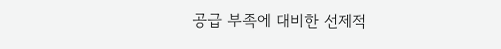공급 부족에 대비한 선제적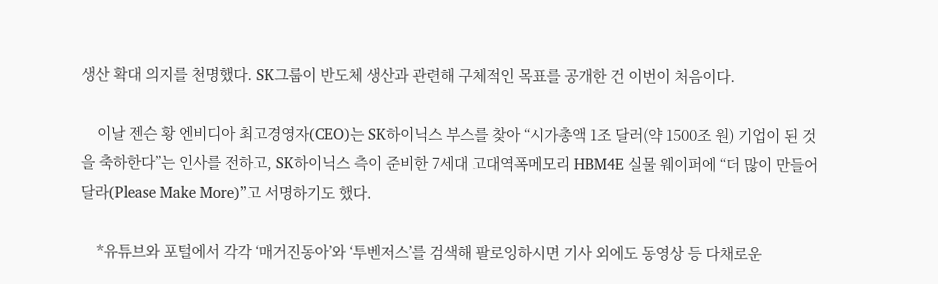생산 확대 의지를 천명했다. SK그룹이 반도체 생산과 관련해 구체적인 목표를 공개한 건 이번이 처음이다.

    이날 젠슨 황 엔비디아 최고경영자(CEO)는 SK하이닉스 부스를 찾아 “시가총액 1조 달러(약 1500조 원) 기업이 된 것을 축하한다”는 인사를 전하고, SK하이닉스 측이 준비한 7세대 고대역폭메모리 HBM4E 실물 웨이퍼에 “더 많이 만들어달라(Please Make More)”고 서명하기도 했다.

    *유튜브와 포털에서 각각 ‘매거진동아’와 ‘투벤저스’를 검색해 팔로잉하시면 기사 외에도 동영상 등 다채로운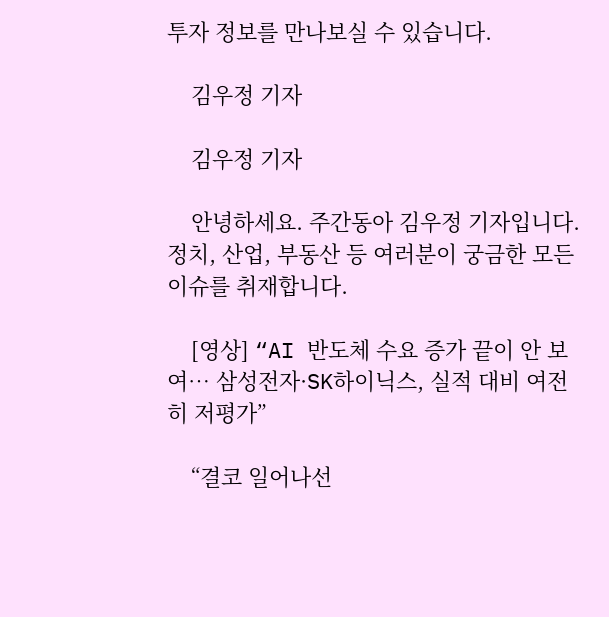투자 정보를 만나보실 수 있습니다.

    김우정 기자

    김우정 기자

    안녕하세요. 주간동아 김우정 기자입니다. 정치, 산업, 부동산 등 여러분이 궁금한 모든 이슈를 취재합니다.

    [영상] “AI 반도체 수요 증가 끝이 안 보여… 삼성전자·SK하이닉스, 실적 대비 여전히 저평가”

    “결코 일어나선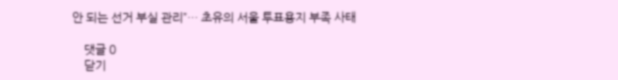안 되는 선거 부실 관리”… 초유의 서울 투표용지 부족 사태

    댓글 0
    닫기